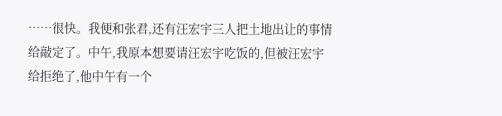……很快。我便和张君,还有汪宏宇三人把土地出让的事情给敲定了。中午,我原本想要请汪宏宇吃饭的,但被汪宏宇给拒绝了,他中午有一个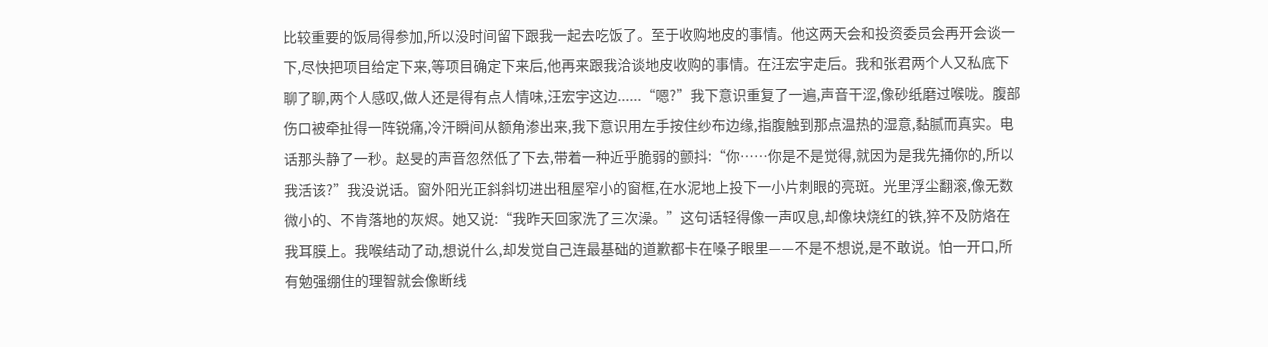比较重要的饭局得参加,所以没时间留下跟我一起去吃饭了。至于收购地皮的事情。他这两天会和投资委员会再开会谈一下,尽快把项目给定下来,等项目确定下来后,他再来跟我洽谈地皮收购的事情。在汪宏宇走后。我和张君两个人又私底下聊了聊,两个人感叹,做人还是得有点人情味,汪宏宇这边......“嗯?”我下意识重复了一遍,声音干涩,像砂纸磨过喉咙。腹部伤口被牵扯得一阵锐痛,冷汗瞬间从额角渗出来,我下意识用左手按住纱布边缘,指腹触到那点温热的湿意,黏腻而真实。电话那头静了一秒。赵旻的声音忽然低了下去,带着一种近乎脆弱的颤抖:“你……你是不是觉得,就因为是我先捅你的,所以我活该?”我没说话。窗外阳光正斜斜切进出租屋窄小的窗框,在水泥地上投下一小片刺眼的亮斑。光里浮尘翻滚,像无数微小的、不肯落地的灰烬。她又说:“我昨天回家洗了三次澡。”这句话轻得像一声叹息,却像块烧红的铁,猝不及防烙在我耳膜上。我喉结动了动,想说什么,却发觉自己连最基础的道歉都卡在嗓子眼里——不是不想说,是不敢说。怕一开口,所有勉强绷住的理智就会像断线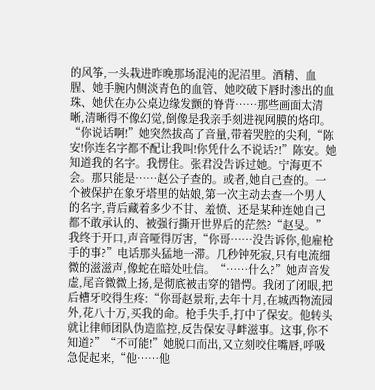的风筝,一头栽进昨晚那场混沌的泥沼里。酒精、血腥、她手腕内侧淡青色的血管、她咬破下唇时渗出的血珠、她伏在办公桌边缘发颤的脊背……那些画面太清晰,清晰得不像幻觉,倒像是我亲手刻进视网膜的烙印。“你说话啊!”她突然拔高了音量,带着哭腔的尖利,“陈安!你连名字都不配让我叫!你凭什么不说话?!”陈安。她知道我的名字。我愣住。张君没告诉过她。宁海更不会。那只能是……赵公子查的。或者,她自己查的。一个被保护在象牙塔里的姑娘,第一次主动去查一个男人的名字,背后藏着多少不甘、羞愤、还是某种连她自己都不敢承认的、被强行撕开世界后的茫然?“赵旻。”我终于开口,声音哑得厉害,“你哥……没告诉你,他雇枪手的事?”电话那头猛地一滞。几秒钟死寂,只有电流细微的滋滋声,像蛇在暗处吐信。“……什么?”她声音发虚,尾音微微上扬,是彻底被击穿的错愕。我闭了闭眼,把后槽牙咬得生疼:“你哥赵景珩,去年十月,在城西物流园外,花八十万,买我的命。枪手失手,打中了保安。他转头就让律师团队伪造监控,反告保安寻衅滋事。这事,你不知道?”“不可能!”她脱口而出,又立刻咬住嘴唇,呼吸急促起来,“他……他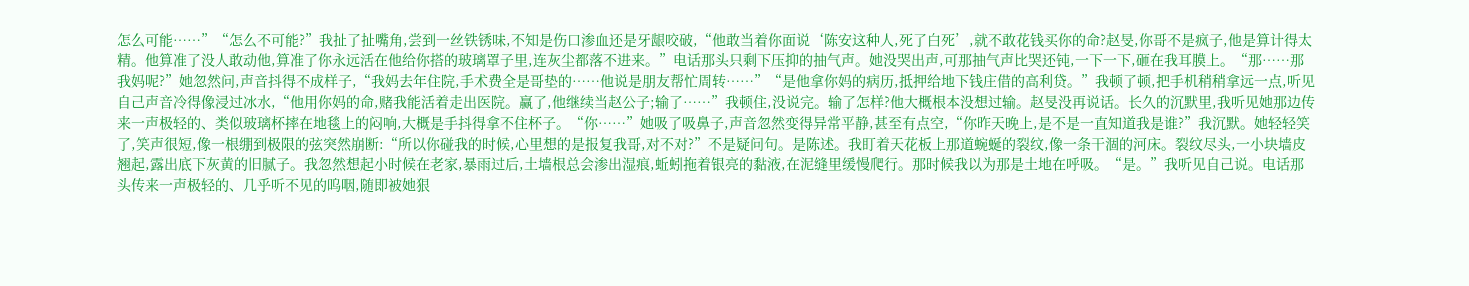怎么可能……”“怎么不可能?”我扯了扯嘴角,尝到一丝铁锈味,不知是伤口渗血还是牙龈咬破,“他敢当着你面说‘陈安这种人,死了白死’,就不敢花钱买你的命?赵旻,你哥不是疯子,他是算计得太精。他算准了没人敢动他,算准了你永远活在他给你搭的玻璃罩子里,连灰尘都落不进来。”电话那头只剩下压抑的抽气声。她没哭出声,可那抽气声比哭还钝,一下一下,砸在我耳膜上。“那……那我妈呢?”她忽然问,声音抖得不成样子,“我妈去年住院,手术费全是哥垫的……他说是朋友帮忙周转……”“是他拿你妈的病历,抵押给地下钱庄借的高利贷。”我顿了顿,把手机稍稍拿远一点,听见自己声音冷得像浸过冰水,“他用你妈的命,赌我能活着走出医院。赢了,他继续当赵公子;输了……”我顿住,没说完。输了怎样?他大概根本没想过输。赵旻没再说话。长久的沉默里,我听见她那边传来一声极轻的、类似玻璃杯摔在地毯上的闷响,大概是手抖得拿不住杯子。“你……”她吸了吸鼻子,声音忽然变得异常平静,甚至有点空,“你昨天晚上,是不是一直知道我是谁?”我沉默。她轻轻笑了,笑声很短,像一根绷到极限的弦突然崩断:“所以你碰我的时候,心里想的是报复我哥,对不对?”不是疑问句。是陈述。我盯着天花板上那道蜿蜒的裂纹,像一条干涸的河床。裂纹尽头,一小块墙皮翘起,露出底下灰黄的旧腻子。我忽然想起小时候在老家,暴雨过后,土墙根总会渗出湿痕,蚯蚓拖着银亮的黏液,在泥缝里缓慢爬行。那时候我以为那是土地在呼吸。“是。”我听见自己说。电话那头传来一声极轻的、几乎听不见的呜咽,随即被她狠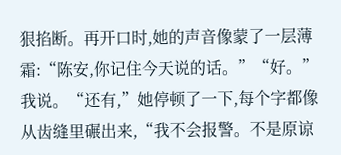狠掐断。再开口时,她的声音像蒙了一层薄霜:“陈安,你记住今天说的话。”“好。”我说。“还有,”她停顿了一下,每个字都像从齿缝里碾出来,“我不会报警。不是原谅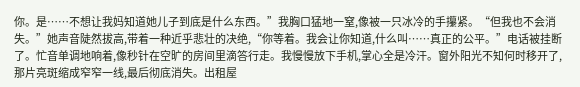你。是……不想让我妈知道她儿子到底是什么东西。”我胸口猛地一窒,像被一只冰冷的手攥紧。“但我也不会消失。”她声音陡然拔高,带着一种近乎悲壮的决绝,“你等着。我会让你知道,什么叫……真正的公平。”电话被挂断了。忙音单调地响着,像秒针在空旷的房间里滴答行走。我慢慢放下手机,掌心全是冷汗。窗外阳光不知何时移开了,那片亮斑缩成窄窄一线,最后彻底消失。出租屋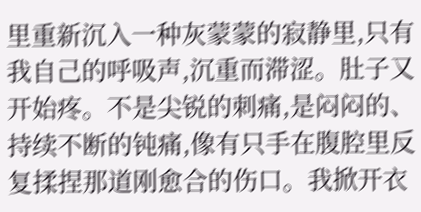里重新沉入一种灰蒙蒙的寂静里,只有我自己的呼吸声,沉重而滞涩。肚子又开始疼。不是尖锐的刺痛,是闷闷的、持续不断的钝痛,像有只手在腹腔里反复揉捏那道刚愈合的伤口。我掀开衣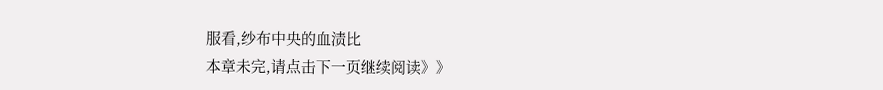服看,纱布中央的血渍比
本章未完,请点击下一页继续阅读》》